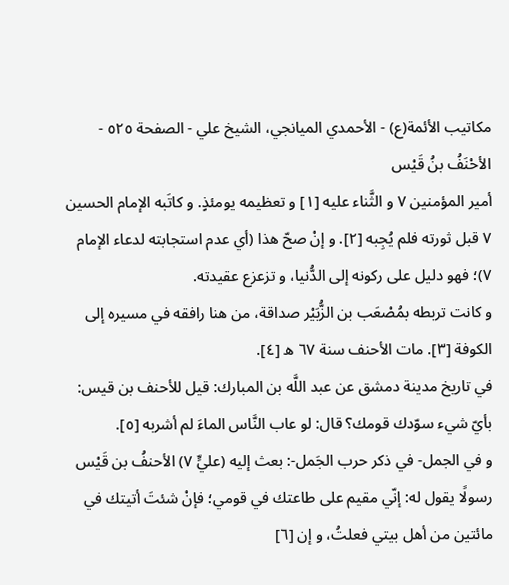مكاتيب الأئمة(ع) - الأحمدي الميانجي، الشيخ علي - الصفحة ٥٢٥ - الأحْنَفُ بنُ قَيْس
أمير المؤمنين ٧ و الثَّناء عليه [١] و تعظيمه يومئذٍ. و كاتَبه الإمام الحسين ٧ قبل ثورته فلم يُجِبه [٢]. و إنْ صحّ هذا (أي عدم استجابته لدعاء الإمام ٧)؛ فهو دليل على ركونه إلى الدُّنيا، و تزعزع عقيدته.
و كانت تربطه بمُصْعَب بن الزُّبَيْر صداقة، من هنا رافقه في مسيره إلى الكوفة [٣]. مات الأحنف سنة ٦٧ ه [٤].
في تاريخ مدينة دمشق عن عبد اللَّه بن المبارك: قيل للأحنف بن قيس: بأيّ شيء سوّدك قومك؟ قال: لو عاب النَّاس الماءَ لم أشربه [٥].
و في الجمل- في ذكر حرب الجَمل-: بعث إليه (عليٍّ ٧) الأحنفُ بن قَيْس رسولًا يقول له: إنّي مقيم على طاعتك في قومي؛ فإنْ شئتَ أتيتك في مائتين من أهل بيتي فعلتُ، و إن [٦]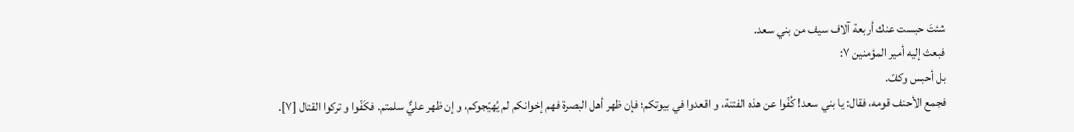شئتَ حبست عنك أربعة آلاف سيف من بني سعد.
فبعث إليه أمير المؤمنين ٧:
بل أحبس وكفّ.
فجمع الأحنف قومه، فقال: يا بني سعد! كُفّوا عن هذه الفتنة، و اقعدوا في بيوتكم؛ فإن ظهر أهل البصرة فهم إخوانكم لم يُهيّجوكم، و إن ظهر عليٌّ سلمتم. فكَفّوا و تركوا القتال [٧].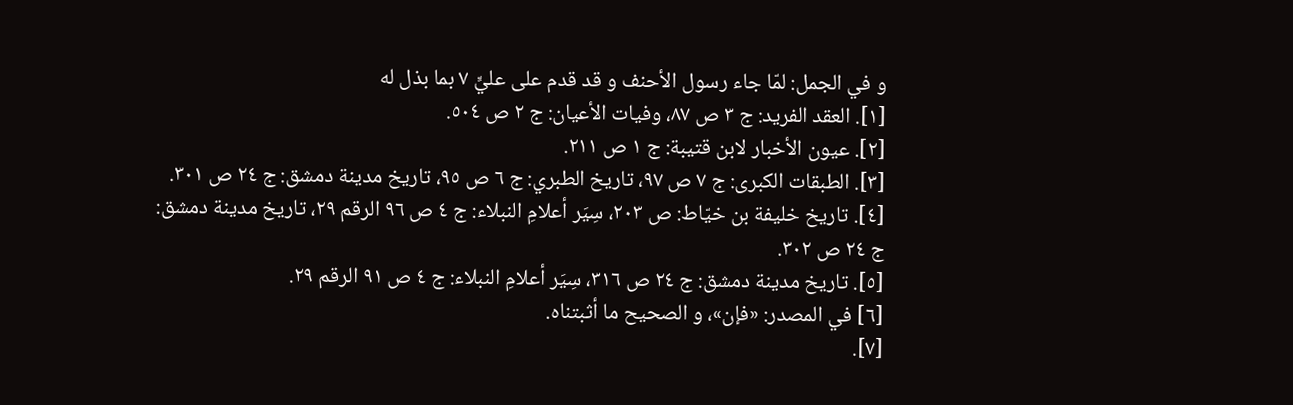و في الجمل: لمّا جاء رسول الأحنف و قد قدم على عليٍّ ٧ بما بذل له
[١]. العقد الفريد: ج ٣ ص ٨٧، وفيات الأعيان: ج ٢ ص ٥٠٤.
[٢]. عيون الأخبار لابن قتيبة: ج ١ ص ٢١١.
[٣]. الطبقات الكبرى: ج ٧ ص ٩٧، تاريخ الطبري: ج ٦ ص ٩٥، تاريخ مدينة دمشق: ج ٢٤ ص ٣٠١.
[٤]. تاريخ خليفة بن خيّاط: ص ٢٠٣، سِيَر أعلامِ النبلاء: ج ٤ ص ٩٦ الرقم ٢٩، تاريخ مدينة دمشق: ج ٢٤ ص ٣٠٢.
[٥]. تاريخ مدينة دمشق: ج ٢٤ ص ٣١٦، سِيَر أعلامِ النبلاء: ج ٤ ص ٩١ الرقم ٢٩.
[٦] في المصدر: «فإن»، و الصحيح ما أثبتناه.
[٧].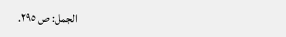الجمل: ص ٢٩٥.